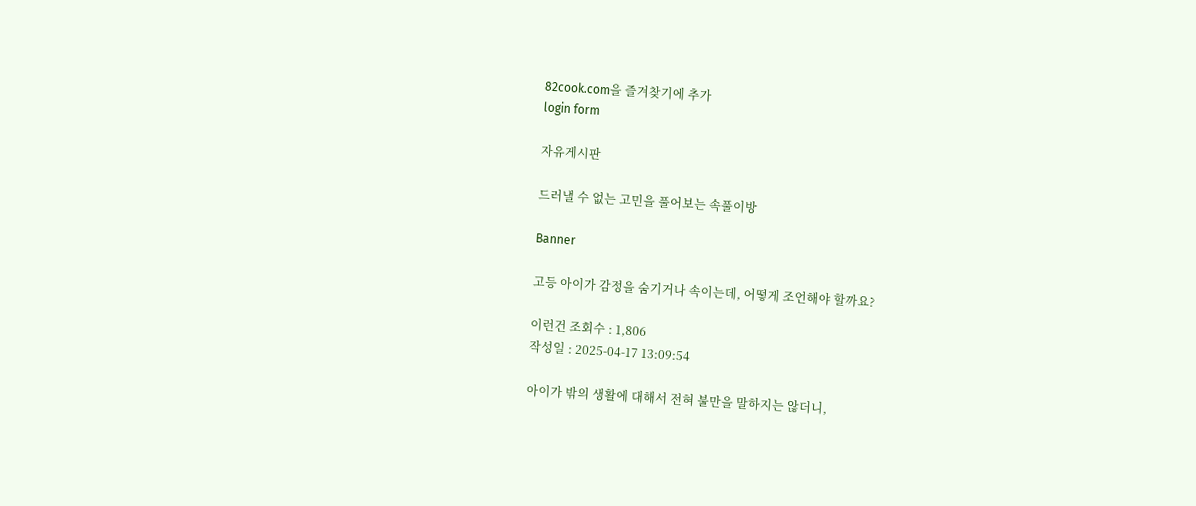82cook.com을 즐겨찾기에 추가
login form

자유게시판

드러낼 수 없는 고민을 풀어보는 속풀이방

Banner

고등 아이가 감정을 숨기거나 속이는데, 어떻게 조언해야 할까요?

이런건 조회수 : 1,806
작성일 : 2025-04-17 13:09:54

아이가 밖의 생활에 대해서 전혀 불만을 말하지는 않더니,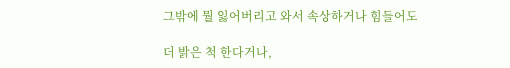그밖에 뭘 잃어버리고 와서 속상하거나 힘들어도

더 밝은 척 한다거나,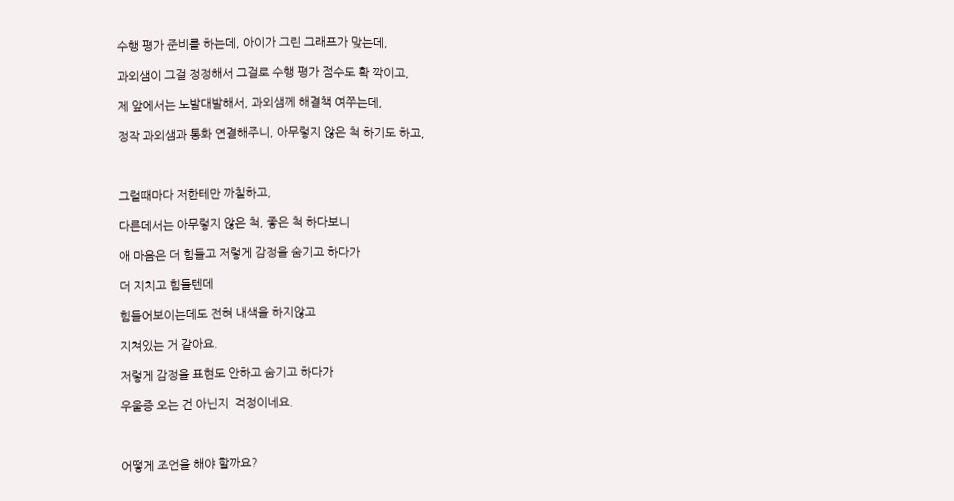수행 평가 준비를 하는데, 아이가 그린 그래프가 맞는데,

과외샘이 그걸 정정해서 그걸로 수행 평가 점수도 확 깍이고,

제 앞에서는 노발대발해서, 과외샘께 해결책 여쭈는데,

정작 과외샘과 통화 연결해주니, 아무렇지 않은 척 하기도 하고,



그럴때마다 저한테만 까칠하고,

다른데서는 아무렇지 않은 척, 좋은 척 하다보니

애 마음은 더 힘들고 저렇게 감정을 숨기고 하다가

더 지치고 힘들텐데

힘들어보이는데도 전혀 내색을 하지않고

지쳐있는 거 같아요.

저렇게 감정을 표현도 안하고 숨기고 하다가

우울증 오는 건 아닌지  걱정이네요.



어떻게 조언을 해야 할까요?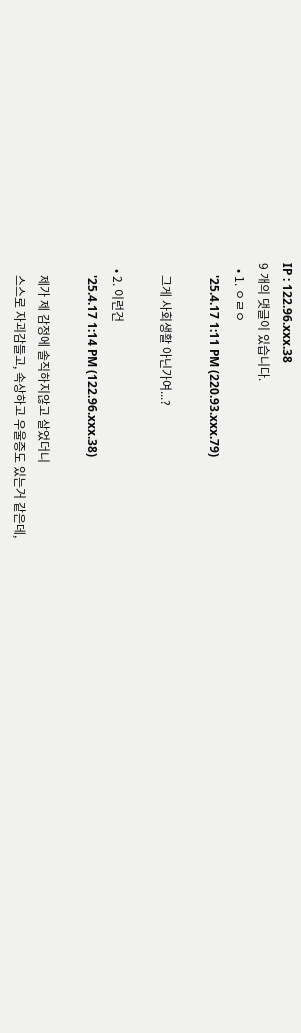IP : 122.96.xxx.38
9 개의 댓글이 있습니다.
  • 1. ㅇㄹㅇ
    '25.4.17 1:11 PM (220.93.xxx.79)

    그게 사회생활 아닌가여...?

  • 2. 이런건
    '25.4.17 1:14 PM (122.96.xxx.38)

    제가 제 감정에 솔직하지않고 살었더니
    스스로 자괴감들고, 속상하고 우울증도 있는거 같은데,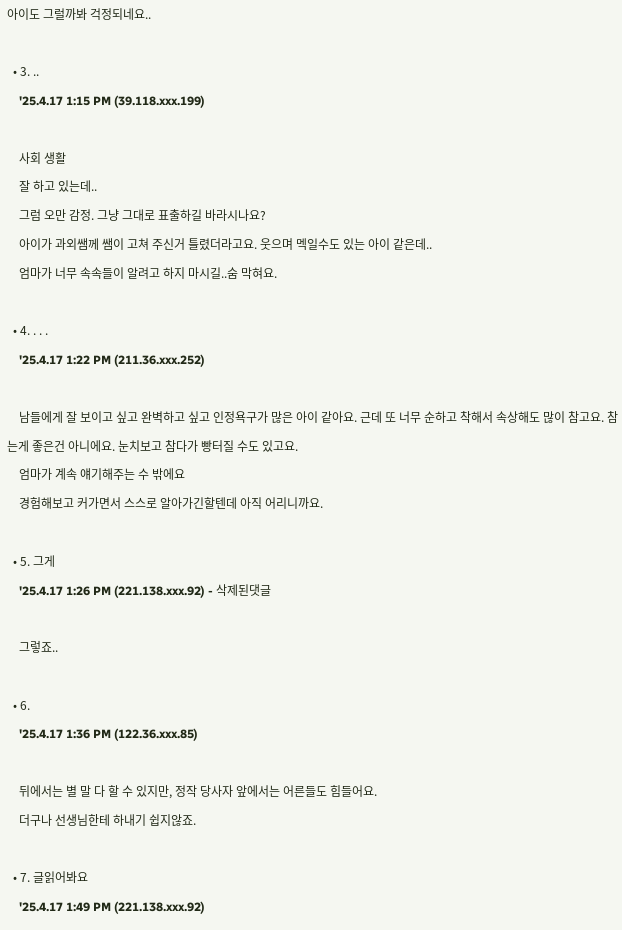아이도 그럴까봐 걱정되네요..

  • 3. ..
    '25.4.17 1:15 PM (39.118.xxx.199)

    사회 생활
    잘 하고 있는데..
    그럼 오만 감정. 그냥 그대로 표출하길 바라시나요?
    아이가 과외쌤께 쌤이 고쳐 주신거 틀렸더라고요. 웃으며 멕일수도 있는 아이 같은데..
    엄마가 너무 속속들이 알려고 하지 마시길..숨 막혀요.

  • 4. . . .
    '25.4.17 1:22 PM (211.36.xxx.252)

    남들에게 잘 보이고 싶고 완벽하고 싶고 인정욕구가 많은 아이 같아요. 근데 또 너무 순하고 착해서 속상해도 많이 참고요. 참는게 좋은건 아니에요. 눈치보고 참다가 빵터질 수도 있고요.
    엄마가 계속 얘기해주는 수 밖에요
    경험해보고 커가면서 스스로 알아가긴할텐데 아직 어리니까요.

  • 5. 그게
    '25.4.17 1:26 PM (221.138.xxx.92) - 삭제된댓글

    그렇죠..

  • 6.
    '25.4.17 1:36 PM (122.36.xxx.85)

    뒤에서는 별 말 다 할 수 있지만, 정작 당사자 앞에서는 어른들도 힘들어요.
    더구나 선생님한테 하내기 쉽지않죠.

  • 7. 글읽어봐요
    '25.4.17 1:49 PM (221.138.xxx.92)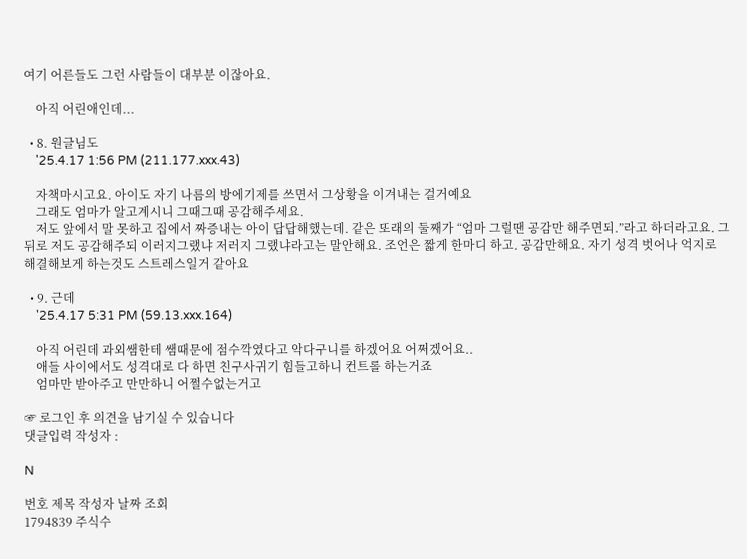여기 어른들도 그런 사람들이 대부분 이잖아요.

    아직 어린애인데...

  • 8. 원글님도
    '25.4.17 1:56 PM (211.177.xxx.43)

    자책마시고요. 아이도 자기 나름의 방에기제를 쓰면서 그상황을 이겨내는 걸거예요
    그래도 엄마가 알고계시니 그때그때 공감해주세요.
    저도 앞에서 말 못하고 집에서 짜증내는 아이 답답해했는데. 같은 또래의 둘째가 “엄마 그럴땐 공감만 해주면되.”라고 하더라고요. 그뒤로 저도 공감해주되 이러지그랬냐 저러지 그랬냐라고는 말안해요. 조언은 짧게 한마디 하고. 공감만해요. 자기 성격 벗어나 억지로 해결해보게 하는것도 스트레스일거 같아요

  • 9. 근데
    '25.4.17 5:31 PM (59.13.xxx.164)

    아직 어린데 과외쌤한테 쌤때문에 점수깍였다고 악다구니를 하겠어요 어쩌겠어요..
    애들 사이에서도 성격대로 다 하면 친구사귀기 힘들고하니 컨트롤 하는거죠
    엄마만 받아주고 만만하니 어쩔수없는거고

☞ 로그인 후 의견을 남기실 수 있습니다
댓글입력 작성자 :

N

번호 제목 작성자 날짜 조회
1794839 주식수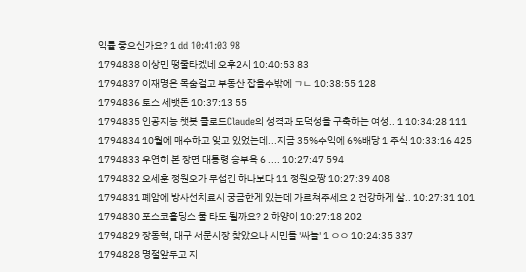익률 좋으신가요? 1 dd 10:41:03 98
1794838 이상민 떵줄타겠네 오후2시 10:40:53 83
1794837 이재명은 목숨걸고 부동산 잡을수밖에 ㄱㄴ 10:38:55 128
1794836 토스 세뱃돈 10:37:13 55
1794835 인공지능 챗봇 클로드Claude의 성격과 도덕성을 구축하는 여성.. 1 10:34:28 111
1794834 10월에 매수하고 잊고 있었는데...지금 35%수익에 6%배당 1 주식 10:33:16 425
1794833 우연히 본 장면 대통령 승부욕 6 .... 10:27:47 594
1794832 오세훈 정원오가 무섭긴 하나보다 11 정원오짱 10:27:39 408
1794831 폐암에 방사선치료시 궁금한게 있는데 가르쳐주세요 2 건강하게 살.. 10:27:31 101
1794830 포스코홀딩스 물 타도 될까요? 2 하양이 10:27:18 202
1794829 장동혁, 대구 서문시장 찾았으나 시민들 '싸늘' 1 ㅇㅇ 10:24:35 337
1794828 명절앞두고 지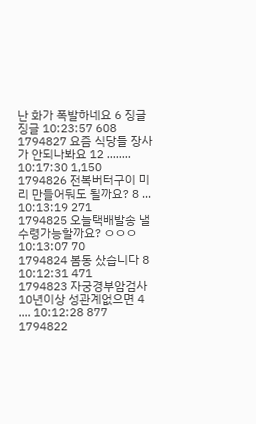난 화가 폭발하네요 6 징글징글 10:23:57 608
1794827 요즘 식당들 장사가 안되나봐요 12 ........ 10:17:30 1,150
1794826 전복버터구이 미리 만들어둬도 될까요? 8 ... 10:13:19 271
1794825 오늘택배발송 낼 수령가능할까요? ㅇㅇㅇ 10:13:07 70
1794824 봄동 샀습니다 8 10:12:31 471
1794823 자궁경부암검사 10년이상 성관계없으면 4 .... 10:12:28 877
1794822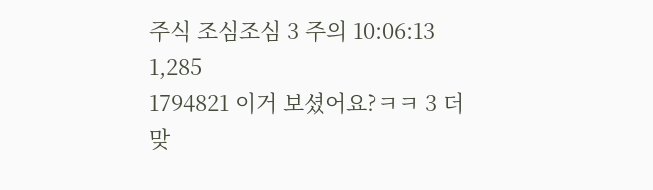주식 조심조심 3 주의 10:06:13 1,285
1794821 이거 보셨어요?ㅋㅋ 3 더맞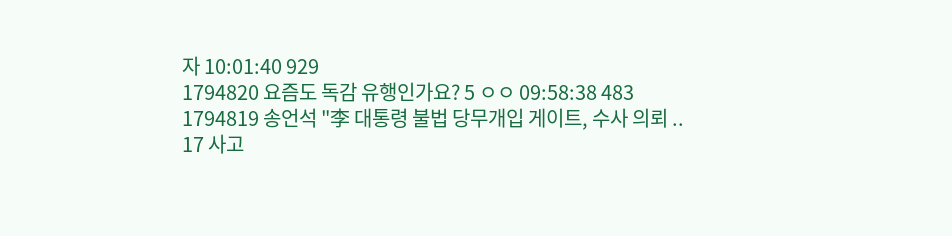자 10:01:40 929
1794820 요즘도 독감 유행인가요? 5 ㅇㅇ 09:58:38 483
1794819 송언석 "李 대통령 불법 당무개입 게이트, 수사 의뢰 .. 17 사고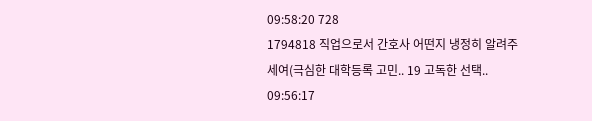09:58:20 728
1794818 직업으로서 간호사 어떤지 냉정히 알려주세여(극심한 대학등록 고민.. 19 고독한 선택.. 09:56:17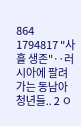864
1794817 "사흘 생존"‥러시아에 팔려가는 동남아 청년들.. 2 ㅇ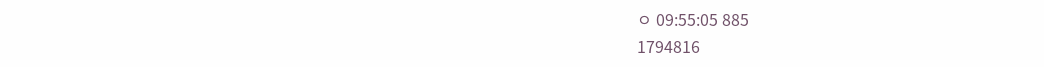ㅇ 09:55:05 885
1794816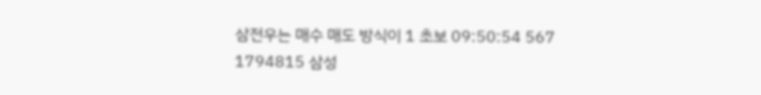삼전우는 매수 매도 방식이 1 초보 09:50:54 567
1794815 삼성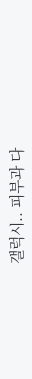갤럭시.. 피부과 다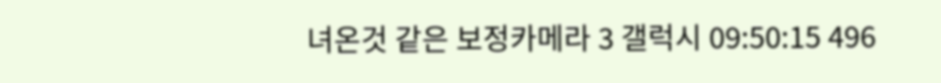녀온것 같은 보정카메라 3 갤럭시 09:50:15 496